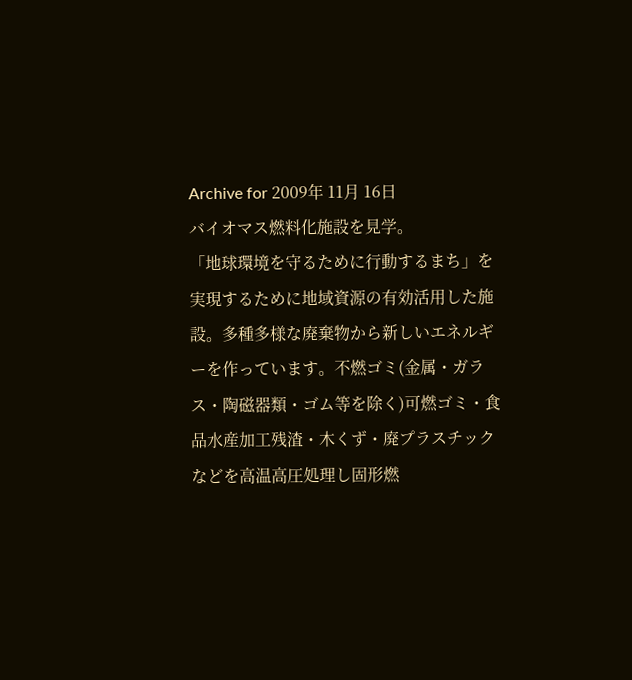Archive for 2009年 11月 16日
バイオマス燃料化施設を見学。
「地球環境を守るために行動するまち」を実現するために地域資源の有効活用した施設。多種多様な廃棄物から新しいエネルギーを作っています。不燃ゴミ(金属・ガラス・陶磁器類・ゴム等を除く)可燃ゴミ・食品水産加工残渣・木くず・廃プラスチックなどを高温高圧処理し固形燃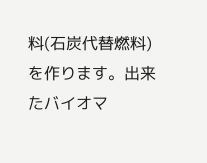料(石炭代替燃料)を作ります。出来たバイオマ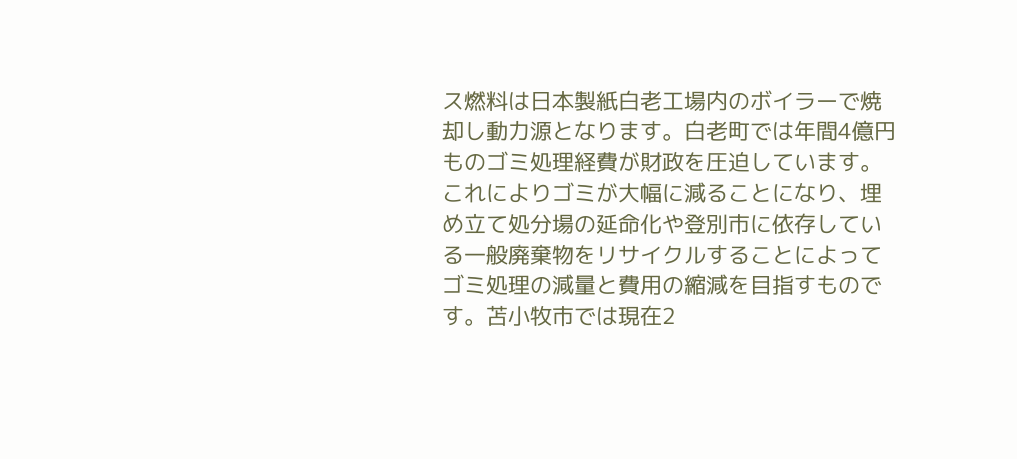ス燃料は日本製紙白老工場内のボイラーで焼却し動力源となります。白老町では年間4億円ものゴミ処理経費が財政を圧迫しています。これによりゴミが大幅に減ることになり、埋め立て処分場の延命化や登別市に依存している一般廃棄物をリサイクルすることによってゴミ処理の減量と費用の縮減を目指すものです。苫小牧市では現在2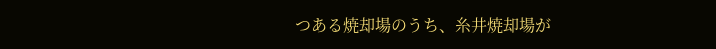つある焼却場のうち、糸井焼却場が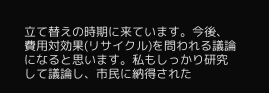立て替えの時期に来ています。今後、費用対効果(リサイクル)を問われる議論になると思います。私もしっかり研究して議論し、市民に納得された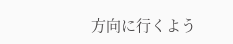方向に行くよう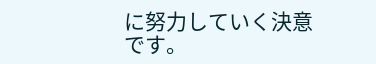に努力していく決意です。